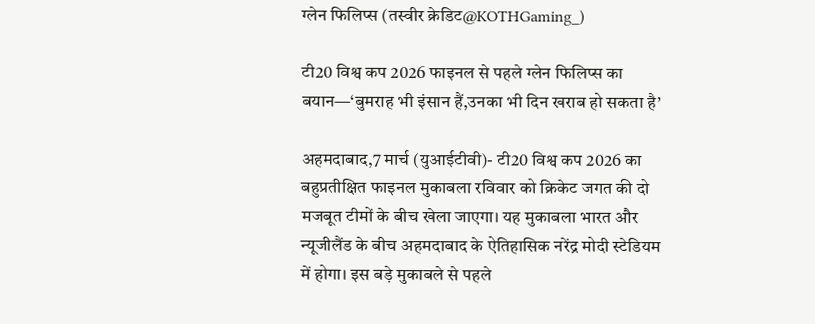ग्लेन फिलिप्स (तस्वीर क्रेडिट@KOTHGaming_)

टी20 विश्व कप 2026 फाइनल से पहले ग्लेन फिलिप्स का बयान—‘बुमराह भी इंसान हैं,उनका भी दिन खराब हो सकता है’

अहमदाबाद,7 मार्च (युआईटीवी)- टी20 विश्व कप 2026 का बहुप्रतीक्षित फाइनल मुकाबला रविवार को क्रिकेट जगत की दो मजबूत टीमों के बीच खेला जाएगा। यह मुकाबला भारत और न्यूजीलैंड के बीच अहमदाबाद के ऐतिहासिक नरेंद्र मोदी स्टेडियम में होगा। इस बड़े मुकाबले से पहले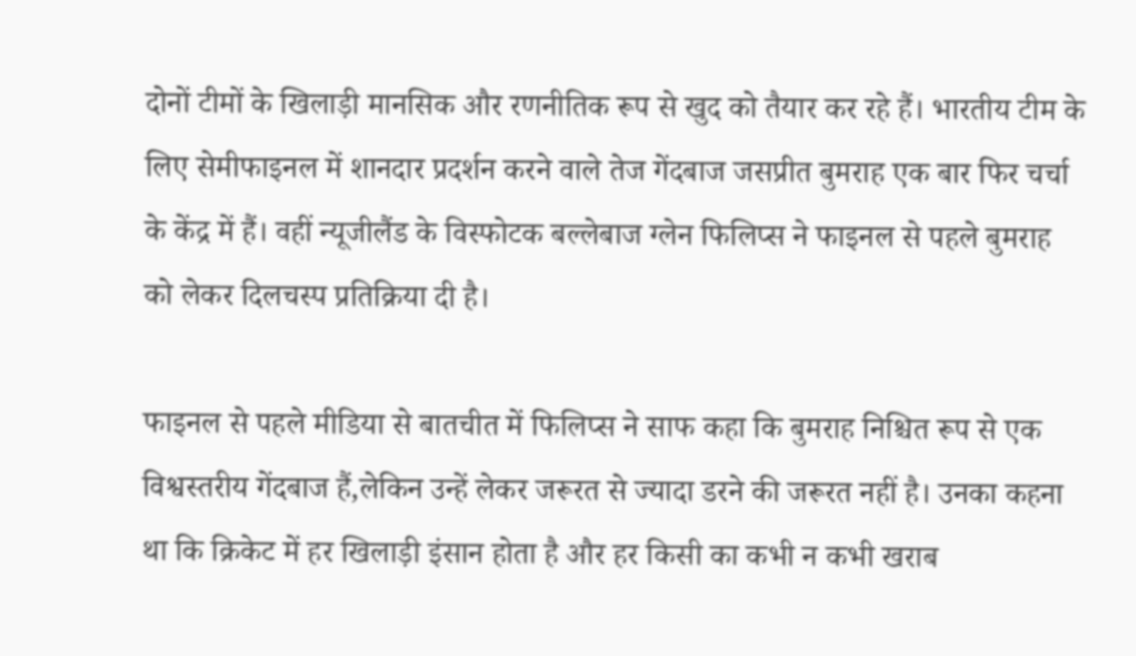दोनों टीमों के खिलाड़ी मानसिक और रणनीतिक रूप से खुद को तैयार कर रहे हैं। भारतीय टीम के लिए सेमीफाइनल में शानदार प्रदर्शन करने वाले तेज गेंदबाज जसप्रीत बुमराह एक बार फिर चर्चा के केंद्र में हैं। वहीं न्यूजीलैंड के विस्फोटक बल्लेबाज ग्लेन फिलिप्स ने फाइनल से पहले बुमराह को लेकर दिलचस्प प्रतिक्रिया दी है।

फाइनल से पहले मीडिया से बातचीत में फिलिप्स ने साफ कहा कि बुमराह निश्चित रूप से एक विश्वस्तरीय गेंदबाज हैं,लेकिन उन्हें लेकर जरूरत से ज्यादा डरने की जरूरत नहीं है। उनका कहना था कि क्रिकेट में हर खिलाड़ी इंसान होता है और हर किसी का कभी न कभी खराब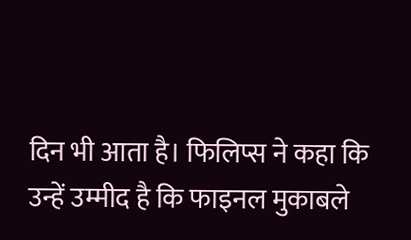दिन भी आता है। फिलिप्स ने कहा कि उन्हें उम्मीद है कि फाइनल मुकाबले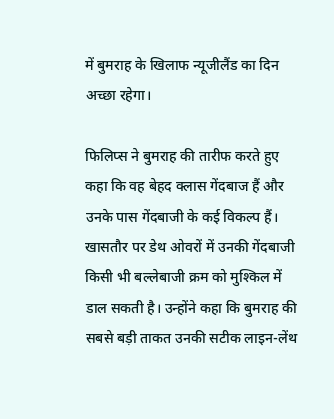में बुमराह के खिलाफ न्यूजीलैंड का दिन अच्छा रहेगा।

फिलिप्स ने बुमराह की तारीफ करते हुए कहा कि वह बेहद क्लास गेंदबाज हैं और उनके पास गेंदबाजी के कई विकल्प हैं। खासतौर पर डेथ ओवरों में उनकी गेंदबाजी किसी भी बल्लेबाजी क्रम को मुश्किल में डाल सकती है। उन्होंने कहा कि बुमराह की सबसे बड़ी ताकत उनकी सटीक लाइन-लेंथ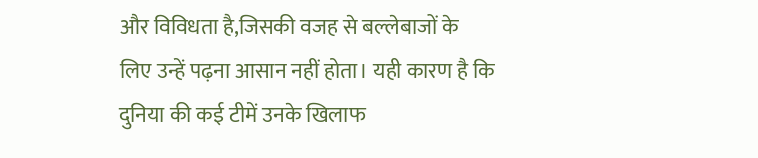और विविधता है,जिसकी वजह से बल्लेबाजों के लिए उन्हें पढ़ना आसान नहीं होता। यही कारण है कि दुनिया की कई टीमें उनके खिलाफ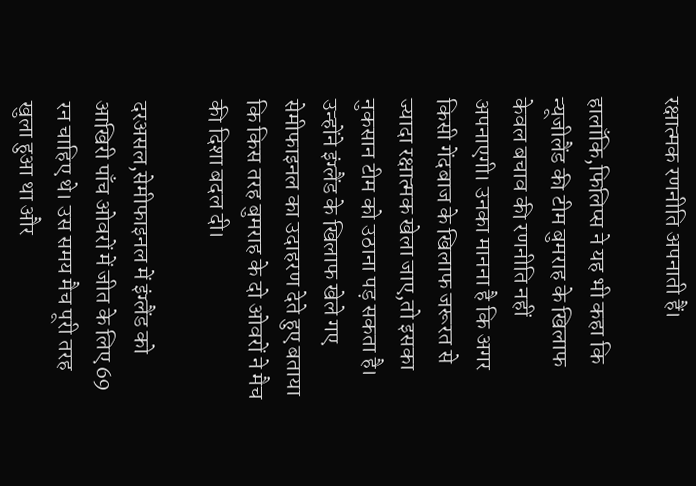रक्षात्मक रणनीति अपनाती हैं।

हालाँकि,फिलिप्स ने यह भी कहा कि न्यूजीलैंड की टीम बुमराह के खिलाफ केवल बचाव की रणनीति नहीं अपनाएगी। उनका मानना है कि अगर किसी गेंदबाज के खिलाफ जरूरत से ज्यादा रक्षात्मक खेला जाए,तो इसका नुकसान टीम को उठाना पड़ सकता है। उन्होंने इंग्लैंड के खिलाफ खेले गए सेमीफाइनल का उदाहरण देते हुए बताया कि किस तरह बुमराह के दो ओवरों ने मैच की दिशा बदल दी।

दरअसल,सेमीफाइनल में इंग्लैंड को आखिरी पाँच ओवरों में जीत के लिए 69 रन चाहिए थे। उस समय मैच पूरी तरह खुला हुआ था और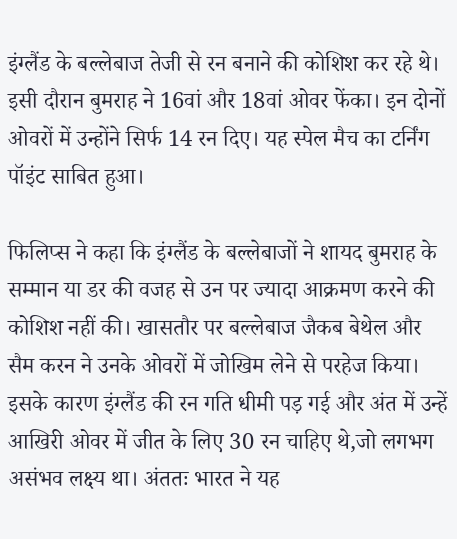इंग्लैंड के बल्लेबाज तेजी से रन बनाने की कोशिश कर रहे थे। इसी दौरान बुमराह ने 16वां और 18वां ओवर फेंका। इन दोनों ओवरों में उन्होंने सिर्फ 14 रन दिए। यह स्पेल मैच का टर्निंग पॉइंट साबित हुआ।

फिलिप्स ने कहा कि इंग्लैंड के बल्लेबाजों ने शायद बुमराह के सम्मान या डर की वजह से उन पर ज्यादा आक्रमण करने की कोशिश नहीं की। खासतौर पर बल्लेबाज जैकब बेथेल और सैम करन ने उनके ओवरों में जोखिम लेने से परहेज किया। इसके कारण इंग्लैंड की रन गति धीमी पड़ गई और अंत में उन्हें आखिरी ओवर में जीत के लिए 30 रन चाहिए थे,जो लगभग असंभव लक्ष्य था। अंततः भारत ने यह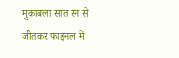मुकाबला सात रन से जीतकर फाइनल में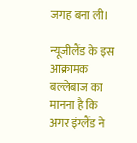जगह बना ली।

न्यूजीलैंड के इस आक्रामक बल्लेबाज का मानना है कि अगर इंग्लैंड ने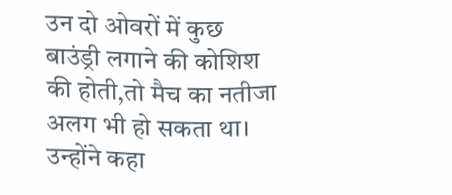उन दो ओवरों में कुछ बाउंड्री लगाने की कोशिश की होती,तो मैच का नतीजा अलग भी हो सकता था। उन्होंने कहा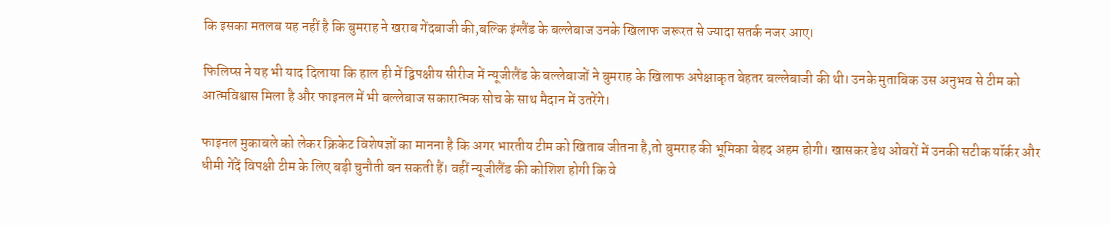कि इसका मतलब यह नहीं है कि बुमराह ने खराब गेंदबाजी की,बल्कि इंग्लैंड के बल्लेबाज उनके खिलाफ जरूरत से ज्यादा सतर्क नजर आए।

फिलिप्स ने यह भी याद दिलाया कि हाल ही में द्विपक्षीय सीरीज में न्यूजीलैंड के बल्लेबाजों ने बुमराह के खिलाफ अपेक्षाकृत बेहतर बल्लेबाजी की थी। उनके मुताबिक उस अनुभव से टीम को आत्मविश्वास मिला है और फाइनल में भी बल्लेबाज सकारात्मक सोच के साथ मैदान में उतरेंगे।

फाइनल मुकाबले को लेकर क्रिकेट विशेषज्ञों का मानना है कि अगर भारतीय टीम को खिताब जीतना है,तो बुमराह की भूमिका बेहद अहम होगी। खासकर डेथ ओवरों में उनकी सटीक यॉर्कर और धीमी गेंदें विपक्षी टीम के लिए बड़ी चुनौती बन सकती हैं। वहीं न्यूजीलैंड की कोशिश होगी कि वे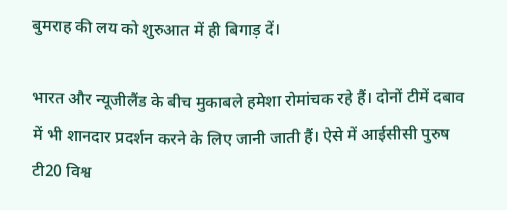बुमराह की लय को शुरुआत में ही बिगाड़ दें।

भारत और न्यूजीलैंड के बीच मुकाबले हमेशा रोमांचक रहे हैं। दोनों टीमें दबाव में भी शानदार प्रदर्शन करने के लिए जानी जाती हैं। ऐसे में आईसीसी पुरुष टी20 विश्व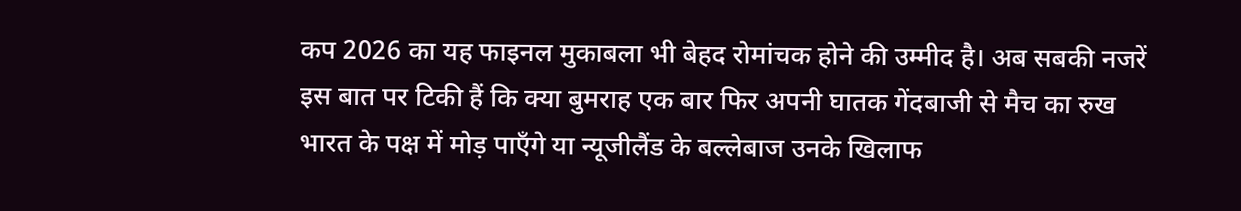कप 2026 का यह फाइनल मुकाबला भी बेहद रोमांचक होने की उम्मीद है। अब सबकी नजरें इस बात पर टिकी हैं कि क्या बुमराह एक बार फिर अपनी घातक गेंदबाजी से मैच का रुख भारत के पक्ष में मोड़ पाएँगे या न्यूजीलैंड के बल्लेबाज उनके खिलाफ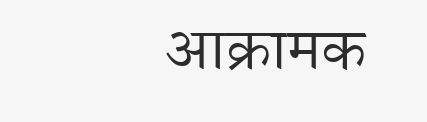आक्रामक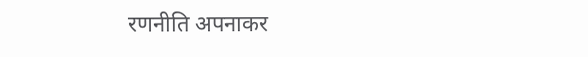रणनीति अपनाकर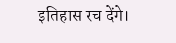इतिहास रच देंगे।